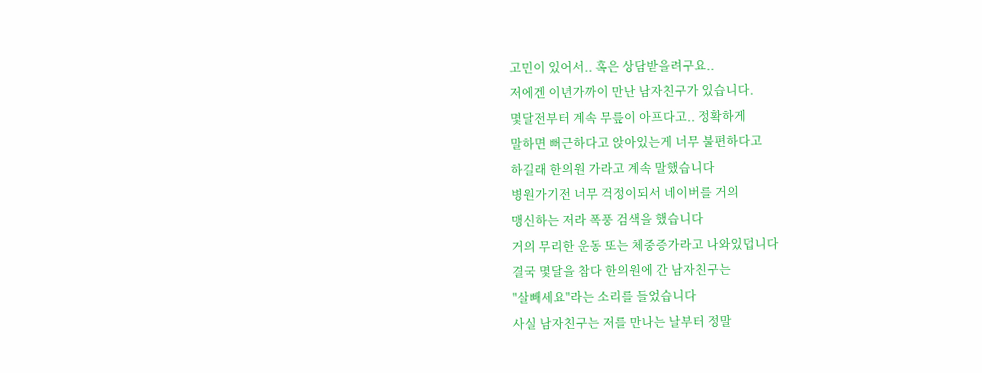고민이 있어서.. 혹은 상담받을려구요..
저에겐 이년가까이 만난 남자친구가 있습니다.
몇달전부터 계속 무릎이 아프다고.. 정확하게
말하면 뻐근하다고 앉아있는게 너무 불편하다고
하길래 한의원 가라고 계속 말했습니다
병원가기전 너무 걱정이되서 네이버를 거의
맹신하는 저라 폭풍 검색을 했습니다
거의 무리한 운동 또는 체중증가라고 나와있덥니다
결국 몇달을 참다 한의원에 간 남자친구는
"살빼세요"라는 소리를 들었습니다
사실 남자친구는 저를 만나는 날부터 정말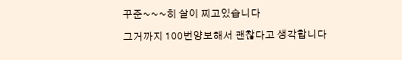꾸준~~~히 살이 찌고있습니다
그거까지 100번양보해서 괜찮다고 생각합니다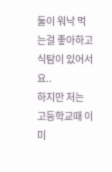둘이 워낙 먹는걸 좋아하고 식탐이 있어서요..
하지만 저는 고등학교때 이미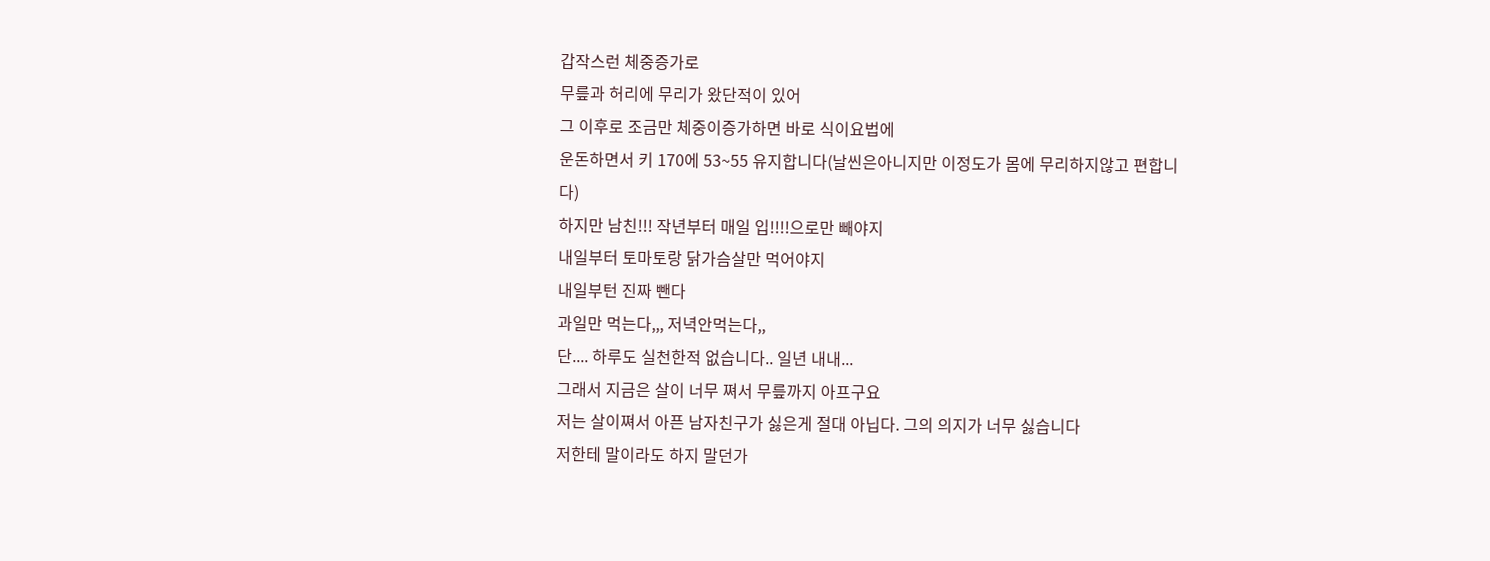갑작스런 체중증가로
무릎과 허리에 무리가 왔단적이 있어
그 이후로 조금만 체중이증가하면 바로 식이요법에
운돈하면서 키 170에 53~55 유지합니다(날씬은아니지만 이정도가 몸에 무리하지않고 편합니다)
하지만 남친!!! 작년부터 매일 입!!!!으로만 빼야지
내일부터 토마토랑 닭가슴살만 먹어야지
내일부턴 진짜 뺀다
과일만 먹는다,,, 저녁안먹는다,,
단.... 하루도 실천한적 없습니다.. 일년 내내...
그래서 지금은 살이 너무 쪄서 무릎까지 아프구요
저는 살이쪄서 아픈 남자친구가 싫은게 절대 아닙다. 그의 의지가 너무 싫습니다
저한테 말이라도 하지 말던가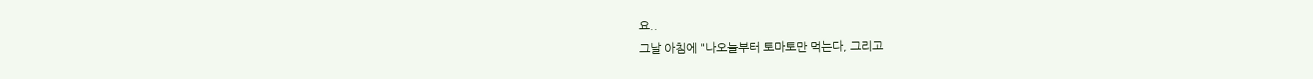요..
그날 아침에 "나오늘부터 토마토만 먹는다, 그리고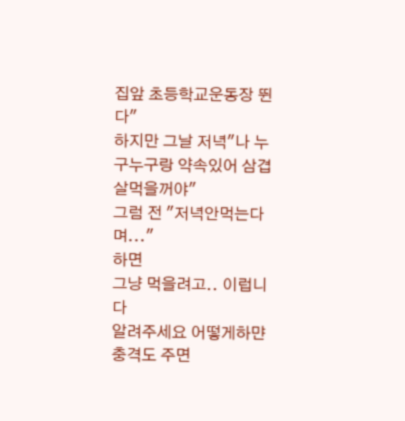집앞 초등학교운동장 뛴다"
하지만 그날 저녁"나 누구누구랑 약속있어 삼겹살먹을꺼야"
그럼 전 "저녁안먹는다며..."
하면
그냥 먹을려고.. 이럽니다
알려주세요 어떻게하먄 충격도 주면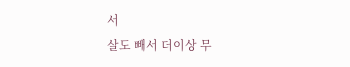서
살도 빼서 더이상 무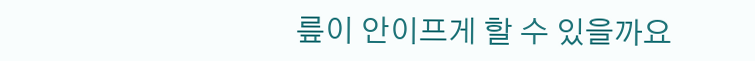릎이 안이프게 할 수 있을까요